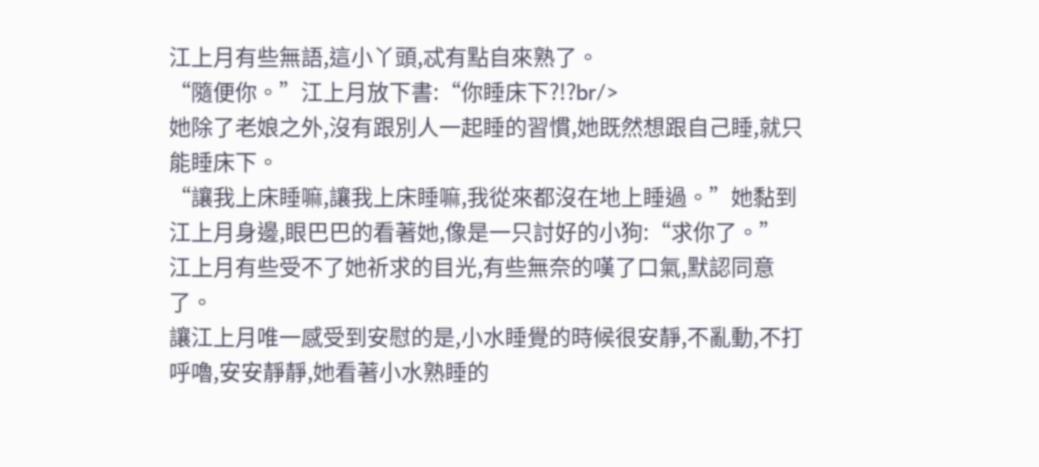江上月有些無語,這小丫頭,忒有點自來熟了。
“隨便你。”江上月放下書:“你睡床下?!?br/>
她除了老娘之外,沒有跟別人一起睡的習慣,她既然想跟自己睡,就只能睡床下。
“讓我上床睡嘛,讓我上床睡嘛,我從來都沒在地上睡過。”她黏到江上月身邊,眼巴巴的看著她,像是一只討好的小狗:“求你了。”
江上月有些受不了她祈求的目光,有些無奈的嘆了口氣,默認同意了。
讓江上月唯一感受到安慰的是,小水睡覺的時候很安靜,不亂動,不打呼嚕,安安靜靜,她看著小水熟睡的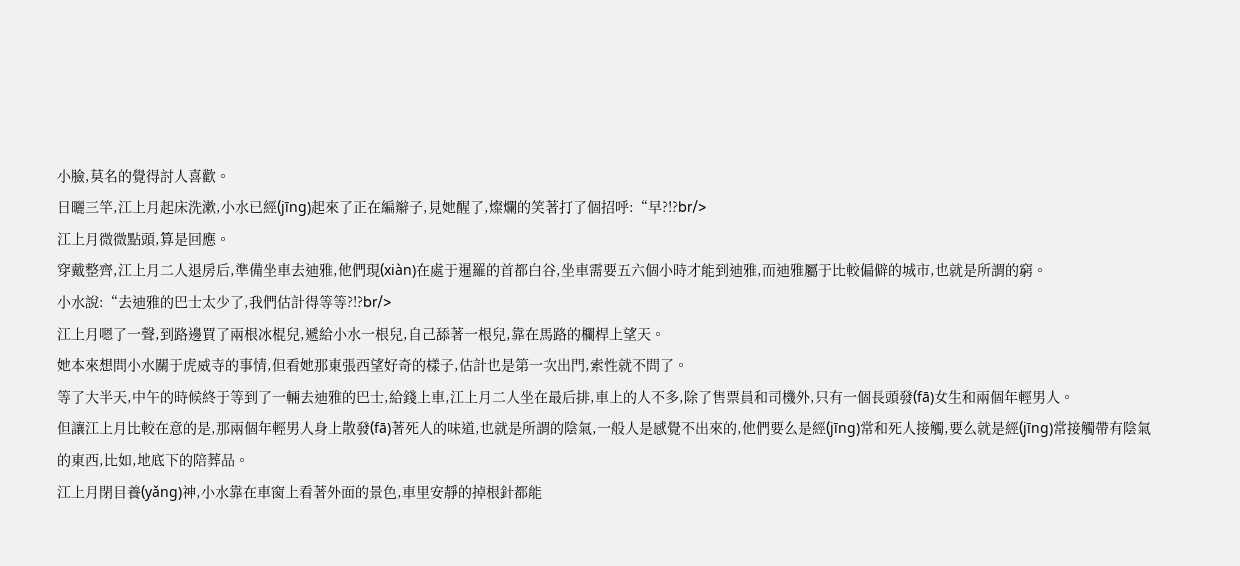小臉,莫名的覺得討人喜歡。
日曬三竿,江上月起床洗漱,小水已經(jīng)起來了正在編辮子,見她醒了,燦爛的笑著打了個招呼:“早?!?br/>
江上月微微點頭,算是回應。
穿戴整齊,江上月二人退房后,準備坐車去迪雅,他們現(xiàn)在處于暹羅的首都白谷,坐車需要五六個小時才能到迪雅,而迪雅屬于比較偏僻的城市,也就是所謂的窮。
小水說:“去迪雅的巴士太少了,我們估計得等等?!?br/>
江上月嗯了一聲,到路邊買了兩根冰棍兒,遞給小水一根兒,自己舔著一根兒,靠在馬路的欄桿上望天。
她本來想問小水關于虎威寺的事情,但看她那東張西望好奇的樣子,估計也是第一次出門,索性就不問了。
等了大半天,中午的時候終于等到了一輛去迪雅的巴士,給錢上車,江上月二人坐在最后排,車上的人不多,除了售票員和司機外,只有一個長頭發(fā)女生和兩個年輕男人。
但讓江上月比較在意的是,那兩個年輕男人身上散發(fā)著死人的味道,也就是所謂的陰氣,一般人是感覺不出來的,他們要么是經(jīng)常和死人接觸,要么就是經(jīng)常接觸帶有陰氣的東西,比如,地底下的陪葬品。
江上月閉目養(yǎng)神,小水靠在車窗上看著外面的景色,車里安靜的掉根針都能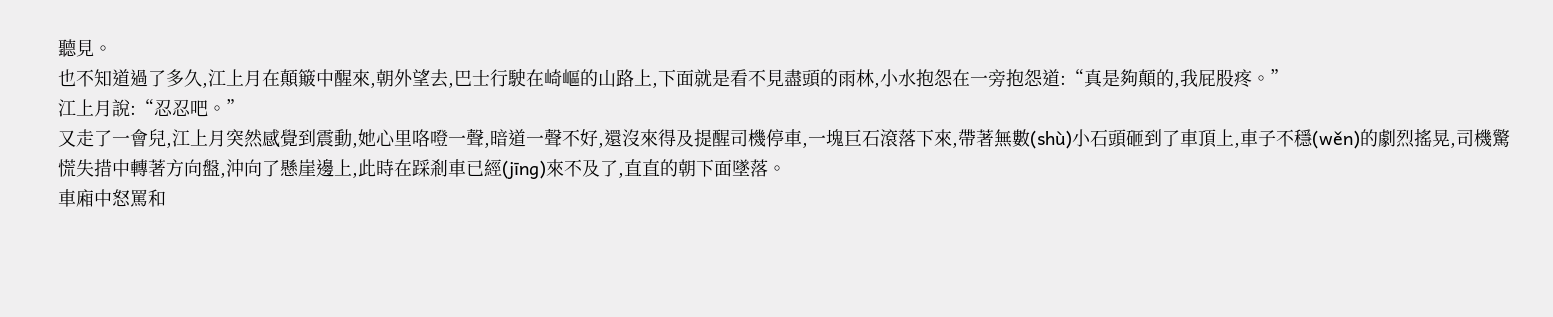聽見。
也不知道過了多久,江上月在顛簸中醒來,朝外望去,巴士行駛在崎嶇的山路上,下面就是看不見盡頭的雨林,小水抱怨在一旁抱怨道:“真是夠顛的,我屁股疼。”
江上月說:“忍忍吧。”
又走了一會兒,江上月突然感覺到震動,她心里咯噔一聲,暗道一聲不好,還沒來得及提醒司機停車,一塊巨石滾落下來,帶著無數(shù)小石頭砸到了車頂上,車子不穩(wěn)的劇烈搖晃,司機驚慌失措中轉著方向盤,沖向了懸崖邊上,此時在踩剎車已經(jīng)來不及了,直直的朝下面墜落。
車廂中怒罵和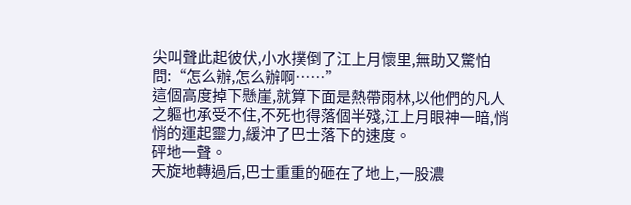尖叫聲此起彼伏,小水撲倒了江上月懷里,無助又驚怕問:“怎么辦,怎么辦啊……”
這個高度掉下懸崖,就算下面是熱帶雨林,以他們的凡人之軀也承受不住,不死也得落個半殘,江上月眼神一暗,悄悄的運起靈力,緩沖了巴士落下的速度。
砰地一聲。
天旋地轉過后,巴士重重的砸在了地上,一股濃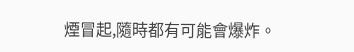煙冒起,隨時都有可能會爆炸。